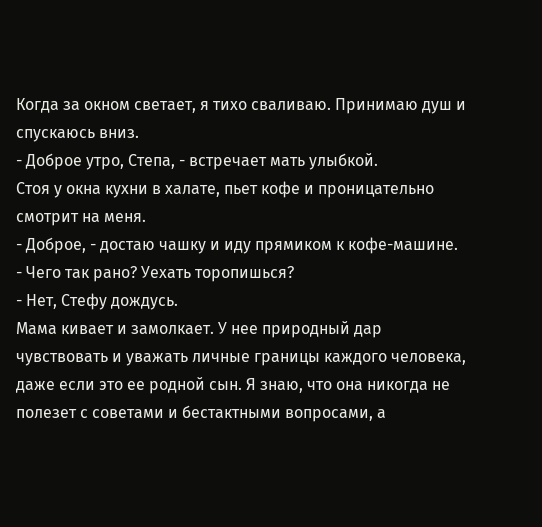Когда за окном светает, я тихо сваливаю. Принимаю душ и спускаюсь вниз.
- Доброе утро, Степа, - встречает мать улыбкой.
Стоя у окна кухни в халате, пьет кофе и проницательно смотрит на меня.
- Доброе, - достаю чашку и иду прямиком к кофе-машине.
- Чего так рано? Уехать торопишься?
- Нет, Стефу дождусь.
Мама кивает и замолкает. У нее природный дар чувствовать и уважать личные границы каждого человека, даже если это ее родной сын. Я знаю, что она никогда не полезет с советами и бестактными вопросами, а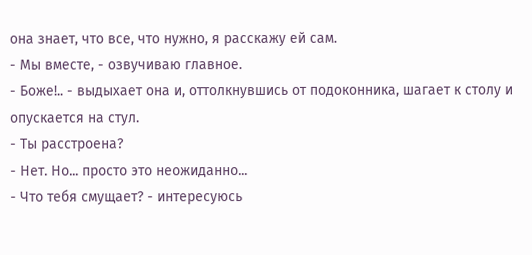она знает, что все, что нужно, я расскажу ей сам.
- Мы вместе, - озвучиваю главное.
- Боже!.. - выдыхает она и, оттолкнувшись от подоконника, шагает к столу и опускается на стул.
- Ты расстроена?
- Нет. Но... просто это неожиданно...
- Что тебя смущает? - интересуюсь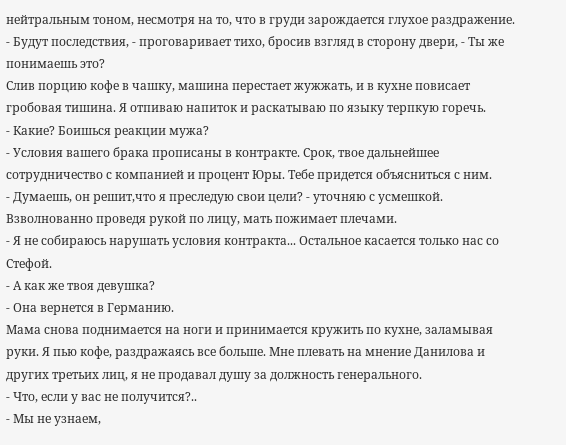нейтральным тоном, несмотря на то, что в груди зарождается глухое раздражение.
- Будут последствия, - проговаривает тихо, бросив взгляд в сторону двери, - Ты же понимаешь это?
Слив порцию кофе в чашку, машина перестает жужжать, и в кухне повисает гробовая тишина. Я отпиваю напиток и раскатываю по языку терпкую горечь.
- Какие? Боишься реакции мужа?
- Условия вашего брака прописаны в контракте. Срок, твое дальнейшее сотрудничество с компанией и процент Юры. Тебе придется объясниться с ним.
- Думаешь, он решит,что я преследую свои цели? - уточняю с усмешкой.
Взволнованно проведя рукой по лицу, мать пожимает плечами.
- Я не собираюсь нарушать условия контракта... Остальное касается только нас со Стефой.
- А как же твоя девушка?
- Она вернется в Германию.
Мама снова поднимается на ноги и принимается кружить по кухне, заламывая руки. Я пью кофе, раздражаясь все больше. Мне плевать на мнение Данилова и других третьих лиц, я не продавал душу за должность генерального.
- Что, если у вас не получится?..
- Мы не узнаем,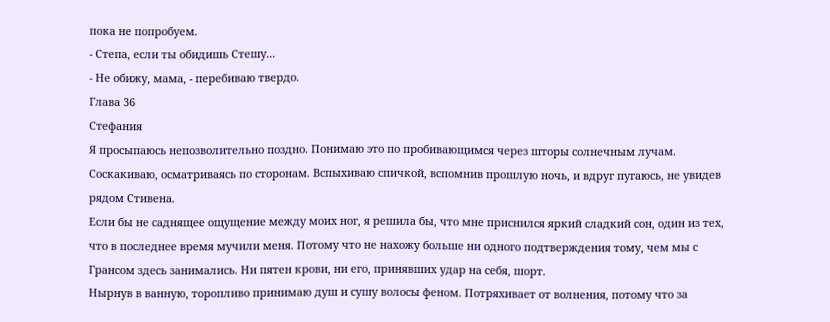пока не попробуем.
- Степа, если ты обидишь Стешу...
- Не обижу, мама, - перебиваю твердо.
Глава 36
Стефания
Я просыпаюсь непозволительно поздно. Понимаю это по пробивающимся через шторы солнечным лучам.
Соскакиваю, осматриваясь по сторонам. Вспыхиваю спичкой, вспомнив прошлую ночь, и вдруг пугаюсь, не увидев рядом Стивена.
Если бы не саднящее ощущение между моих ног, я решила бы, что мне приснился яркий сладкий сон, один из тех, что в последнее время мучили меня. Потому что не нахожу больше ни одного подтверждения тому, чем мы с Грансом здесь занимались. Ни пятен крови, ни его, принявших удар на себя, шорт.
Нырнув в ванную, торопливо принимаю душ и сушу волосы феном. Потряхивает от волнения, потому что за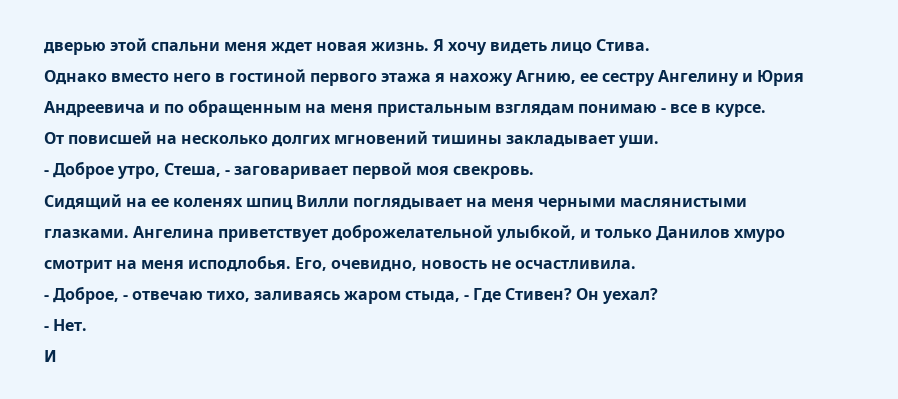дверью этой спальни меня ждет новая жизнь. Я хочу видеть лицо Стива.
Однако вместо него в гостиной первого этажа я нахожу Агнию, ее сестру Ангелину и Юрия Андреевича и по обращенным на меня пристальным взглядам понимаю - все в курсе.
От повисшей на несколько долгих мгновений тишины закладывает уши.
- Доброе утро, Стеша, - заговаривает первой моя свекровь.
Сидящий на ее коленях шпиц Вилли поглядывает на меня черными маслянистыми глазками. Ангелина приветствует доброжелательной улыбкой, и только Данилов хмуро смотрит на меня исподлобья. Его, очевидно, новость не осчастливила.
- Доброе, - отвечаю тихо, заливаясь жаром стыда, - Где Стивен? Он уехал?
- Нет.
И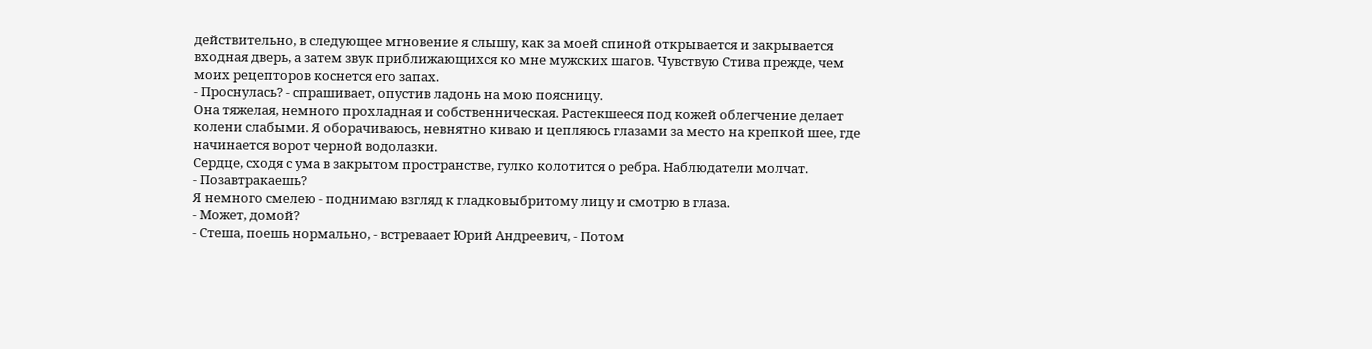действительно, в следующее мгновение я слышу, как за моей спиной открывается и закрывается входная дверь, а затем звук приближающихся ко мне мужских шагов. Чувствую Стива прежде, чем моих рецепторов коснется его запах.
- Проснулась? - спрашивает, опустив ладонь на мою поясницу.
Она тяжелая, немного прохладная и собственническая. Растекшееся под кожей облегчение делает колени слабыми. Я оборачиваюсь, невнятно киваю и цепляюсь глазами за место на крепкой шее, где начинается ворот черной водолазки.
Сердце, сходя с ума в закрытом пространстве, гулко колотится о ребра. Наблюдатели молчат.
- Позавтракаешь?
Я немного смелею - поднимаю взгляд к гладковыбритому лицу и смотрю в глаза.
- Может, домой?
- Стеша, поешь нормально, - встреваает Юрий Андреевич, - Потом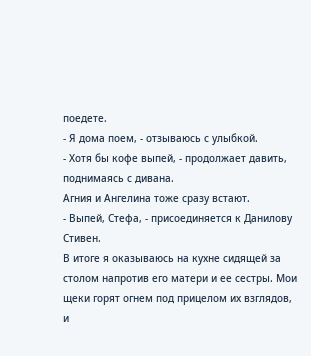поедете.
- Я дома поем, - отзываюсь с улыбкой.
- Хотя бы кофе выпей, - продолжает давить, поднимаясь с дивана.
Агния и Ангелина тоже сразу встают.
- Выпей, Стефа, - присоединяется к Данилову Стивен.
В итоге я оказываюсь на кухне сидящей за столом напротив его матери и ее сестры. Мои щеки горят огнем под прицелом их взглядов, и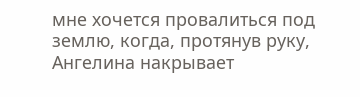мне хочется провалиться под землю, когда, протянув руку, Ангелина накрывает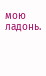мою ладонь.